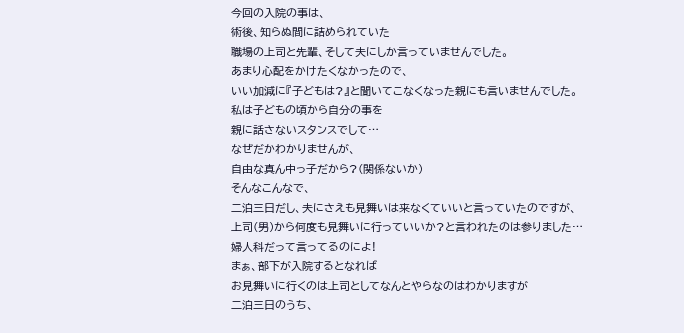今回の入院の事は、
術後、知らぬ間に詰められていた
職場の上司と先輩、そして夫にしか言っていませんでした。
あまり心配をかけたくなかったので、
いい加減に『子どもは?』と聞いてこなくなった親にも言いませんでした。
私は子どもの頃から自分の事を
親に話さないスタンスでして…
なぜだかわかりませんが、
自由な真ん中っ子だから?(関係ないか)
そんなこんなで、
二泊三日だし、夫にさえも見舞いは来なくていいと言っていたのですが、
上司(男)から何度も見舞いに行っていいか?と言われたのは参りました…
婦人科だって言ってるのによ!
まぁ、部下が入院するとなれば
お見舞いに行くのは上司としてなんとやらなのはわかりますが
二泊三日のうち、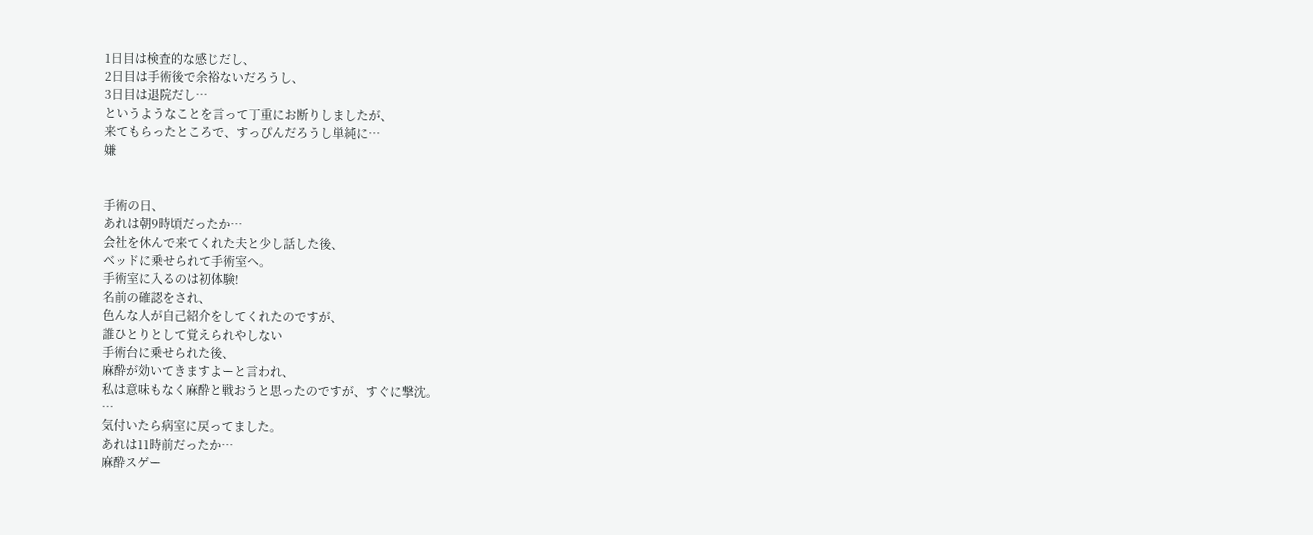1日目は検査的な感じだし、
2日目は手術後で余裕ないだろうし、
3日目は退院だし…
というようなことを言って丁重にお断りしましたが、
来てもらったところで、すっぴんだろうし単純に…
嫌


手術の日、
あれは朝9時頃だったか…
会社を休んで来てくれた夫と少し話した後、
ベッドに乗せられて手術室へ。
手術室に入るのは初体験!
名前の確認をされ、
色んな人が自己紹介をしてくれたのですが、
誰ひとりとして覚えられやしない
手術台に乗せられた後、
麻酔が効いてきますよーと言われ、
私は意味もなく麻酔と戦おうと思ったのですが、すぐに撃沈。
…
気付いたら病室に戻ってました。
あれは11時前だったか…
麻酔スゲー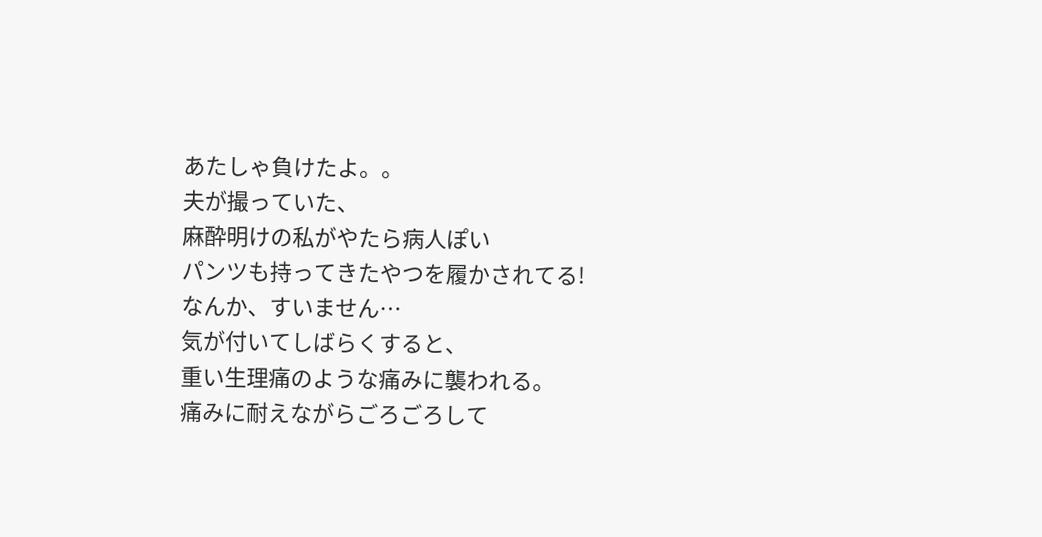あたしゃ負けたよ。。
夫が撮っていた、
麻酔明けの私がやたら病人ぽい
パンツも持ってきたやつを履かされてる!
なんか、すいません…
気が付いてしばらくすると、
重い生理痛のような痛みに襲われる。
痛みに耐えながらごろごろして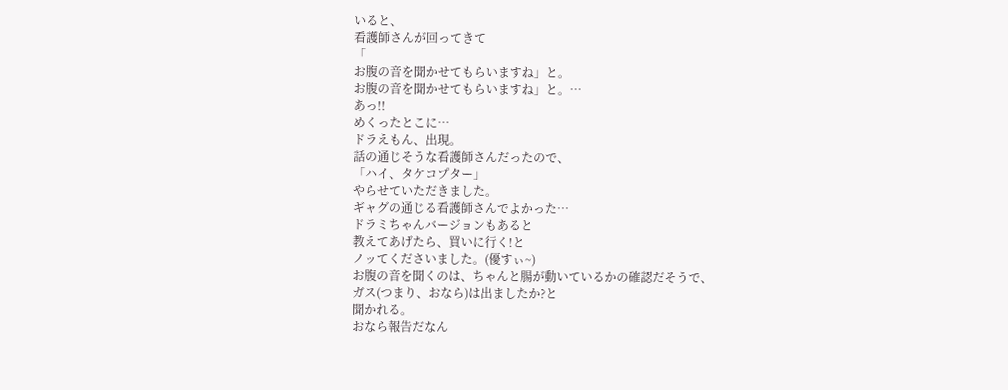いると、
看護師さんが回ってきて
「
お腹の音を聞かせてもらいますね」と。
お腹の音を聞かせてもらいますね」と。…
あっ!!
めくったとこに…
ドラえもん、出現。
話の通じそうな看護師さんだったので、
「ハイ、タケコプター」
やらせていただきました。
ギャグの通じる看護師さんでよかった…
ドラミちゃんバージョンもあると
教えてあげたら、買いに行く!と
ノッてくださいました。(優すぃ~)
お腹の音を聞くのは、ちゃんと腸が動いているかの確認だそうで、
ガス(つまり、おなら)は出ましたか?と
聞かれる。
おなら報告だなん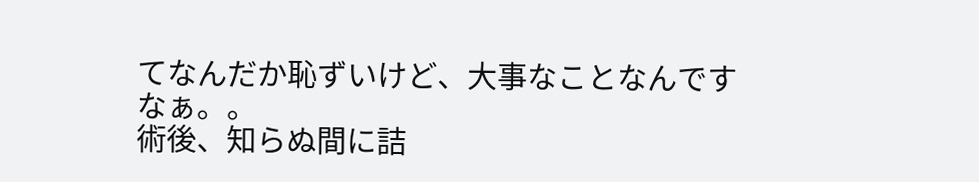てなんだか恥ずいけど、大事なことなんですなぁ。。
術後、知らぬ間に詰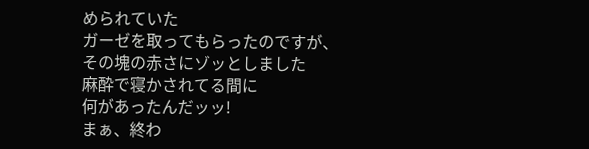められていた
ガーゼを取ってもらったのですが、
その塊の赤さにゾッとしました
麻酔で寝かされてる間に
何があったんだッッ!
まぁ、終わ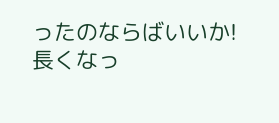ったのならばいいか!
長くなっ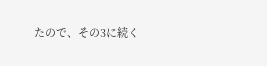たので、その3に続く